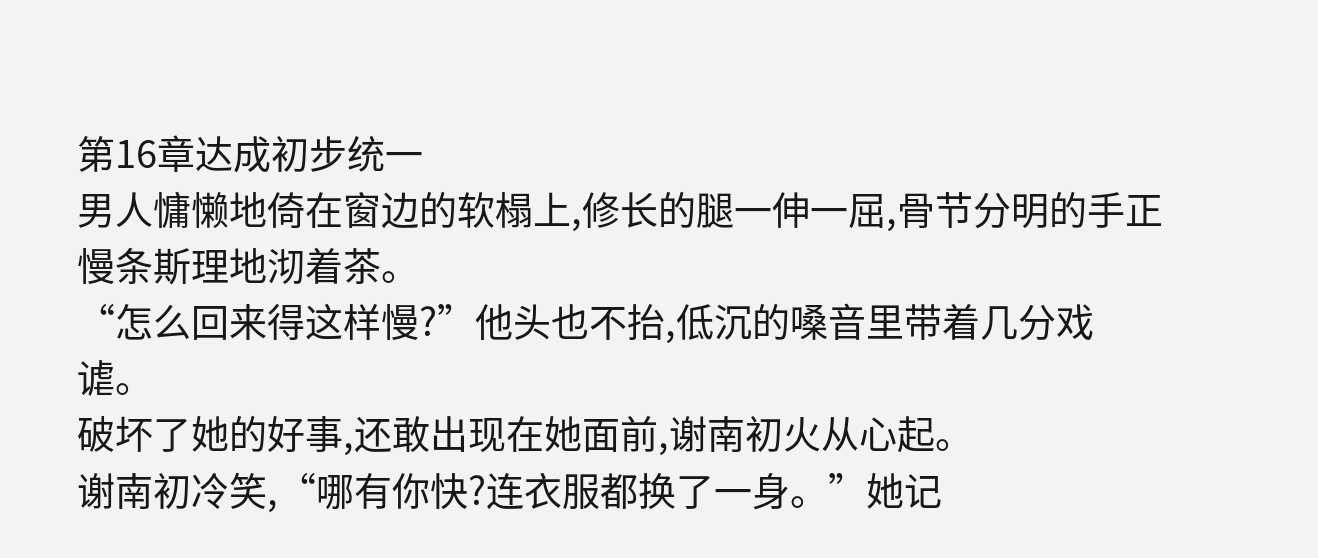第16章达成初步统一
男人慵懒地倚在窗边的软榻上,修长的腿一伸一屈,骨节分明的手正慢条斯理地沏着茶。
“怎么回来得这样慢?”他头也不抬,低沉的嗓音里带着几分戏谑。
破坏了她的好事,还敢出现在她面前,谢南初火从心起。
谢南初冷笑,“哪有你快?连衣服都换了一身。”她记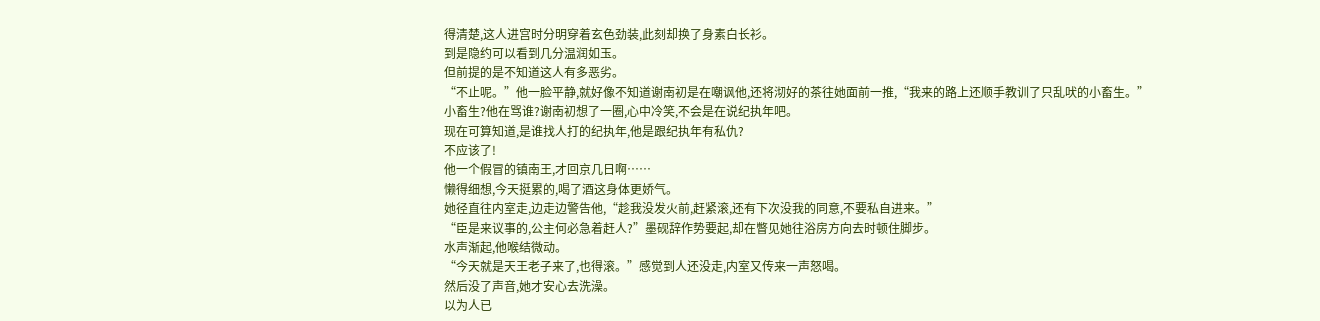得清楚,这人进宫时分明穿着玄色劲装,此刻却换了身素白长衫。
到是隐约可以看到几分温润如玉。
但前提的是不知道这人有多恶劣。
“不止呢。”他一脸平静,就好像不知道谢南初是在嘲讽他,还将沏好的茶往她面前一推,“我来的路上还顺手教训了只乱吠的小畜生。”
小畜生?他在骂谁?谢南初想了一圈,心中冷笑,不会是在说纪执年吧。
现在可算知道,是谁找人打的纪执年,他是跟纪执年有私仇?
不应该了!
他一个假冒的镇南王,才回京几日啊……
懒得细想,今天挺累的,喝了酒这身体更娇气。
她径直往内室走,边走边警告他,“趁我没发火前,赶紧滚,还有下次没我的同意,不要私自进来。”
“臣是来议事的,公主何必急着赶人?”墨砚辞作势要起,却在瞥见她往浴房方向去时顿住脚步。
水声渐起,他喉结微动。
“今天就是天王老子来了,也得滚。”感觉到人还没走,内室又传来一声怒喝。
然后没了声音,她才安心去洗澡。
以为人已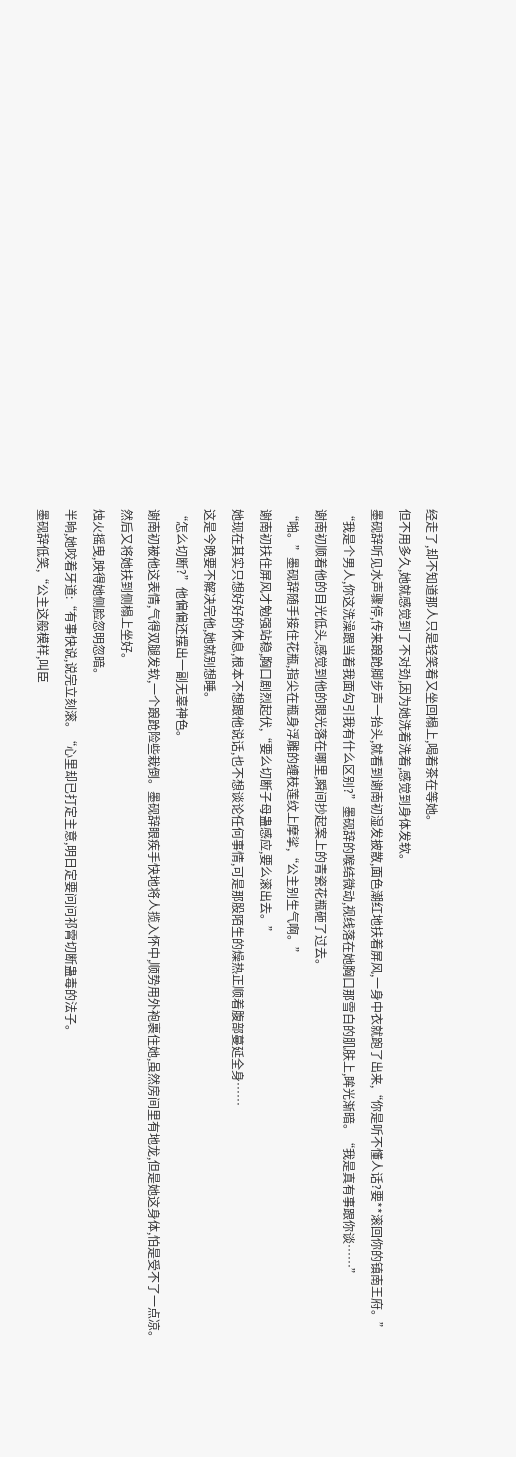经走了,却不知道那人只是轻笑着又坐回榻上,喝着茶在等她。
但不用多久,她就感觉到了不对劲,因为她洗着洗着,感觉到身体发软。
墨砚辞听见水声骤停,传来踉跄脚步声一抬头,就看到谢南初湿发披散,面色潮红地扶着屏风,一身中衣就跑了出来,“你是听不懂人话?要**滚回你的镇南王府。”
“我是个男人,你这洗澡跟当着我面勾引我有什么区别?”墨砚辞的喉结微动,视线落在她胸口那雪白的肌肤上,眸光渐暗。“我是真有事跟你谈……”
谢南初顺着他的目光低头,感觉到他的眼光落在哪里,瞬间抄起案上的青瓷花瓶砸了过去。
“啪。”墨砚辞随手接住花瓶,指尖在瓶身浮雕的缠枝莲纹上摩挲,“公主别生气啊。”
谢南初扶住屏风才勉强站稳,胸口剧烈起伏,“要么切断子母蛊感应,要么滚出去。”
她现在其实只想好好的休息,根本不想跟他说话,也不想谈论任何事情,可是那股陌生的燥热正顺着腹部蔓延全身……
这是今晚要不解决完他,她就别想睡。
“怎么切断?”他偏偏还摆出一副无辜神色。
谢南初被他这表情,气得双腿发软,一个踉跄险些栽倒。墨砚辞眼疾手快地将人揽入怀中,顺势用外袍裹住她,虽然房间里有地龙,但是她这身体,怕是受不了一点凉。
然后又将她扶到侧榻上坐好。
烛火摇曳,映得她侧脸忽明忽暗。
半晌,她咬着牙道:“有事快说,说完立刻滚。“心里却已打定主意,明日定要问问祁霄切断蛊毒的法子。
墨砚辞低笑,“公主这般模样,叫臣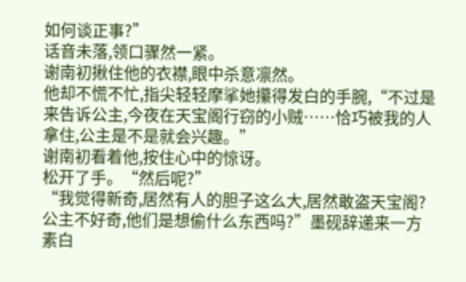如何谈正事?”
话音未落,领口骤然一紧。
谢南初揪住他的衣襟,眼中杀意凛然。
他却不慌不忙,指尖轻轻摩挲她攥得发白的手腕,“不过是来告诉公主,今夜在天宝阁行窃的小贼……恰巧被我的人拿住,公主是不是就会兴趣。”
谢南初看着他,按住心中的惊讶。
松开了手。“然后呢?”
“我觉得新奇,居然有人的胆子这么大,居然敢盗天宝阁?公主不好奇,他们是想偷什么东西吗?”墨砚辞递来一方素白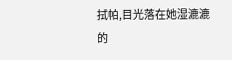拭帕,目光落在她湿漉漉的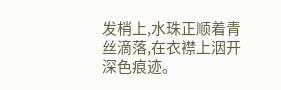发梢上,水珠正顺着青丝滴落,在衣襟上洇开深色痕迹。